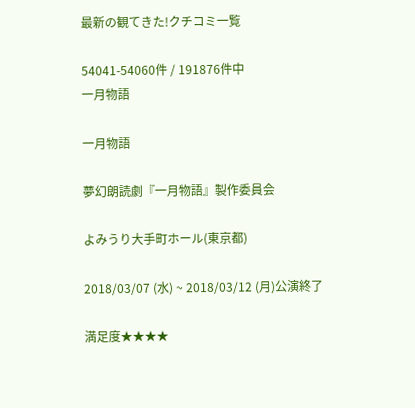最新の観てきた!クチコミ一覧

54041-54060件 / 191876件中
一月物語

一月物語

夢幻朗読劇『一月物語』製作委員会

よみうり大手町ホール(東京都)

2018/03/07 (水) ~ 2018/03/12 (月)公演終了

満足度★★★★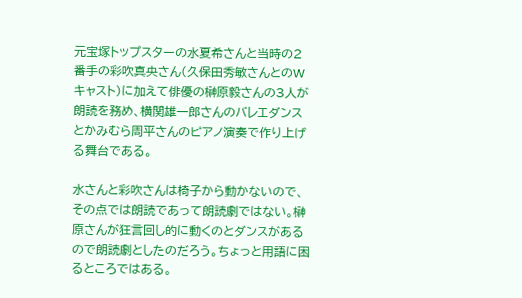元宝塚トップスターの水夏希さんと当時の2番手の彩吹真央さん(久保田秀敏さんとのWキャスト)に加えて俳優の榊原毅さんの3人が朗読を務め、横関雄一郎さんのバレエダンスとかみむら周平さんのピアノ演奏で作り上げる舞台である。

水さんと彩吹さんは椅子から動かないので、その点では朗読であって朗読劇ではない。榊原さんが狂言回し的に動くのとダンスがあるので朗読劇としたのだろう。ちょっと用語に困るところではある。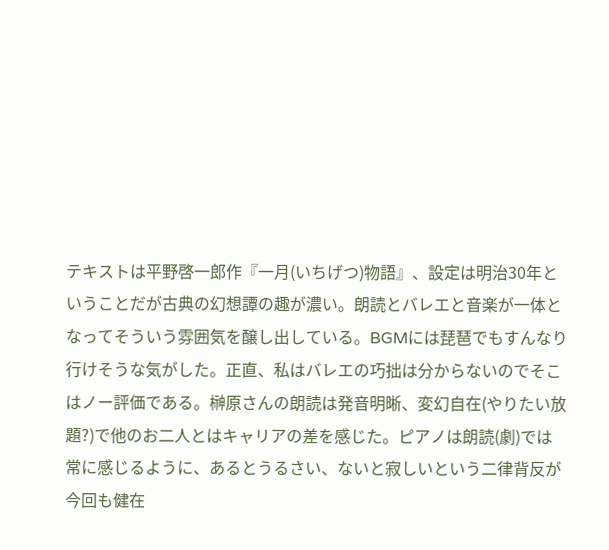テキストは平野啓一郎作『一月(いちげつ)物語』、設定は明治30年ということだが古典の幻想譚の趣が濃い。朗読とバレエと音楽が一体となってそういう雰囲気を醸し出している。BGMには琵琶でもすんなり行けそうな気がした。正直、私はバレエの巧拙は分からないのでそこはノー評価である。榊原さんの朗読は発音明晰、変幻自在(やりたい放題?)で他のお二人とはキャリアの差を感じた。ピアノは朗読(劇)では常に感じるように、あるとうるさい、ないと寂しいという二律背反が今回も健在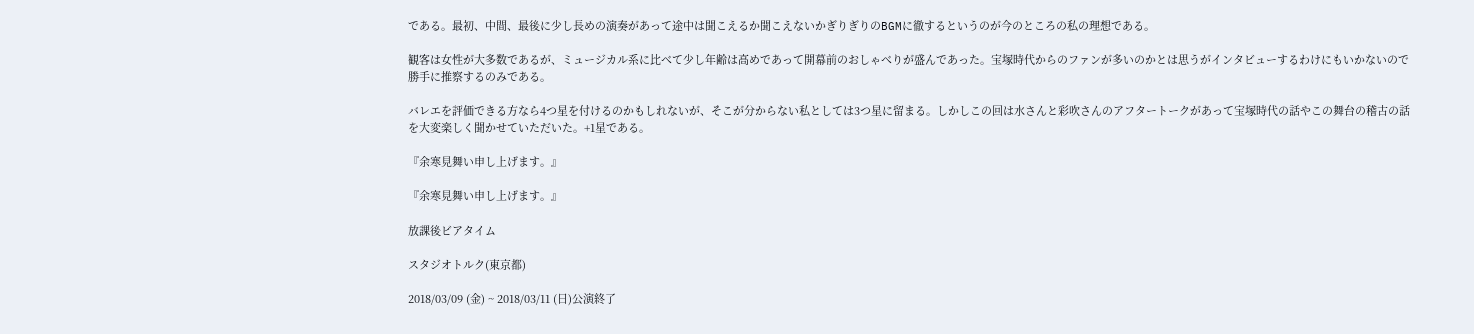である。最初、中間、最後に少し長めの演奏があって途中は聞こえるか聞こえないかぎりぎりのBGMに徹するというのが今のところの私の理想である。

観客は女性が大多数であるが、ミュージカル系に比べて少し年齢は高めであって開幕前のおしゃべりが盛んであった。宝塚時代からのファンが多いのかとは思うがインタビューするわけにもいかないので勝手に推察するのみである。

バレエを評価できる方なら4つ星を付けるのかもしれないが、そこが分からない私としては3つ星に留まる。しかしこの回は水さんと彩吹さんのアフタートークがあって宝塚時代の話やこの舞台の稽古の話を大変楽しく聞かせていただいた。+1星である。

『余寒見舞い申し上げます。』

『余寒見舞い申し上げます。』

放課後ビアタイム

スタジオトルク(東京都)

2018/03/09 (金) ~ 2018/03/11 (日)公演終了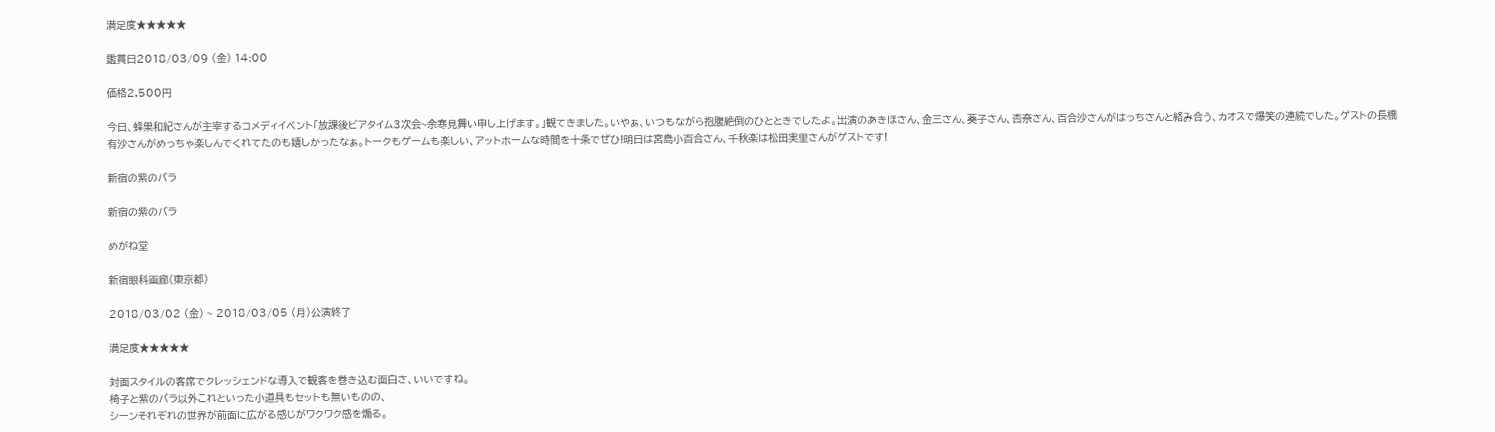満足度★★★★★

鑑賞日2018/03/09 (金) 14:00

価格2,500円

今日、蜂巣和紀さんが主宰するコメディイベント「放課後ビアタイム3次会~余寒見舞い申し上げます。」観てきました。いやぁ、いつもながら抱腹絶倒のひとときでしたよ。出演のあきほさん、金三さん、葵子さん、杏奈さん、百合沙さんがはっちさんと絡み合う、カオスで爆笑の連続でした。ゲストの長橋有沙さんがめっちゃ楽しんでくれてたのも嬉しかったなぁ。トークもゲームも楽しい、アットホームな時間を十条でぜひ!明日は宮島小百合さん、千秋楽は松田実里さんがゲストです!

新宿の紫のバラ

新宿の紫のバラ

めがね堂

新宿眼科画廊(東京都)

2018/03/02 (金) ~ 2018/03/05 (月)公演終了

満足度★★★★★

対面スタイルの客席でクレッシェンドな導入で観客を巻き込む面白さ、いいですね。
椅子と紫のバラ以外これといった小道具もセットも無いものの、
シーンそれぞれの世界が前面に広がる感じがワクワク感を煽る。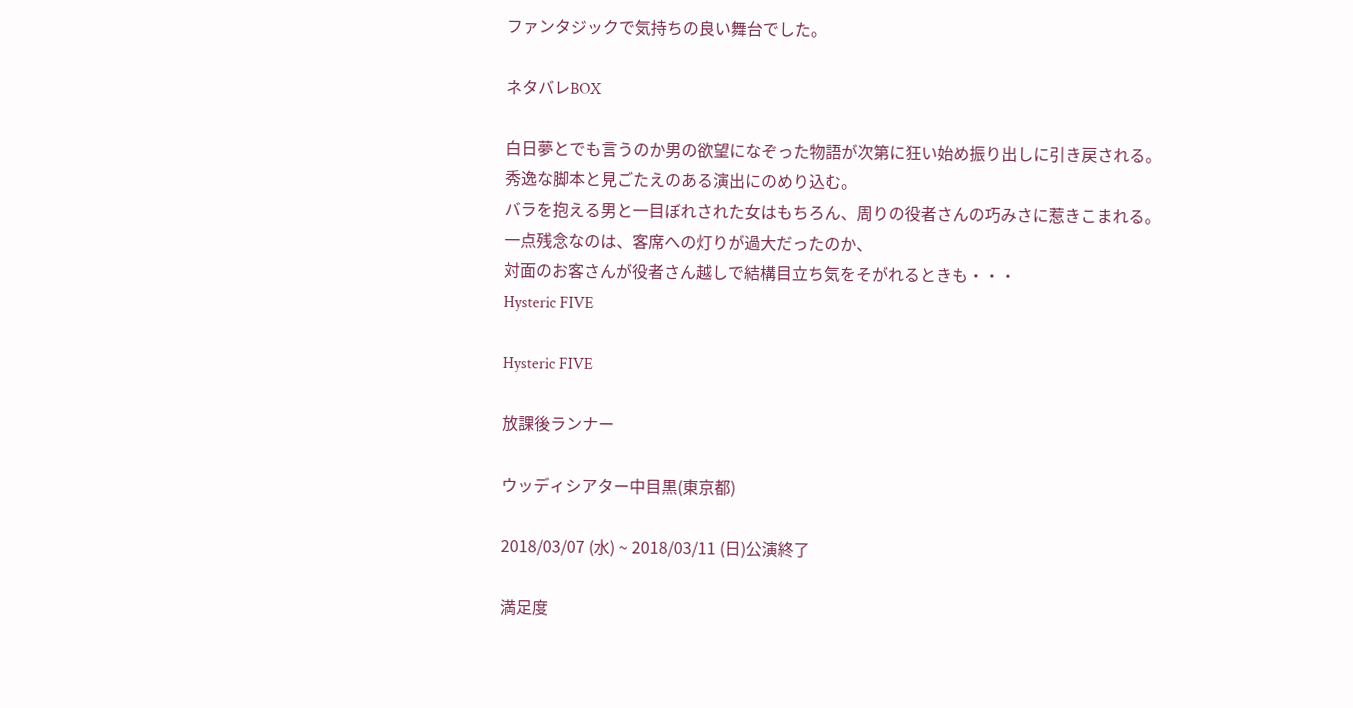ファンタジックで気持ちの良い舞台でした。

ネタバレBOX

白日夢とでも言うのか男の欲望になぞった物語が次第に狂い始め振り出しに引き戻される。
秀逸な脚本と見ごたえのある演出にのめり込む。
バラを抱える男と一目ぼれされた女はもちろん、周りの役者さんの巧みさに惹きこまれる。
一点残念なのは、客席への灯りが過大だったのか、
対面のお客さんが役者さん越しで結構目立ち気をそがれるときも・・・
Hysteric FIVE

Hysteric FIVE

放課後ランナー

ウッディシアター中目黒(東京都)

2018/03/07 (水) ~ 2018/03/11 (日)公演終了

満足度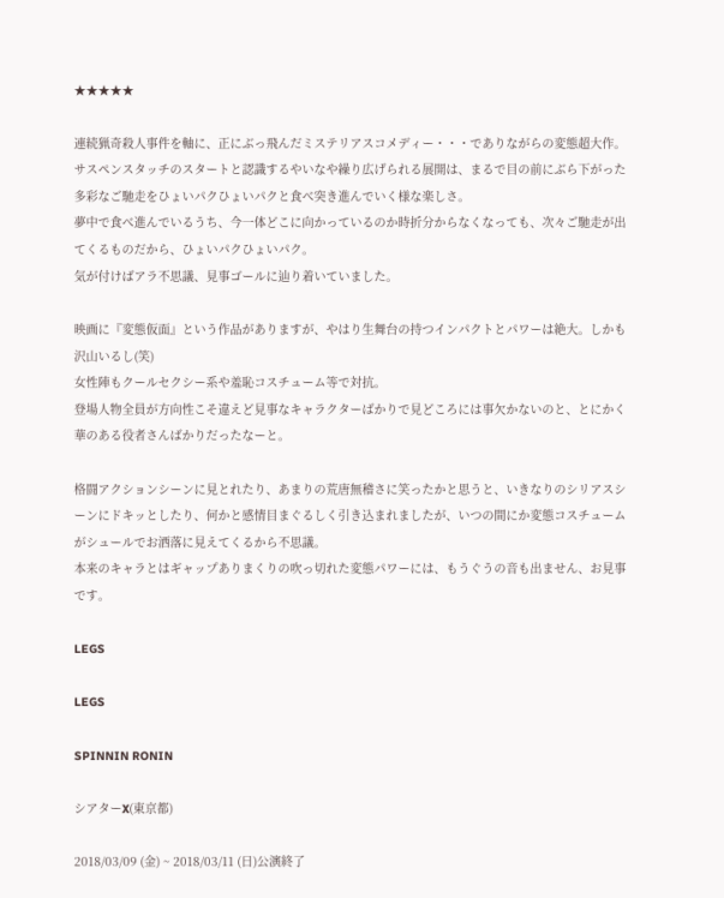★★★★★

連続猟奇殺人事件を軸に、正にぶっ飛んだミステリアスコメディー・・・でありながらの変態超大作。
サスペンスタッチのスタートと認識するやいなや繰り広げられる展開は、まるで目の前にぶら下がった多彩なご馳走をひょいパクひょいパクと食べ突き進んでいく様な楽しさ。
夢中で食べ進んでいるうち、今一体どこに向かっているのか時折分からなくなっても、次々ご馳走が出てくるものだから、ひょいパクひょいパク。
気が付けばアラ不思議、見事ゴールに辿り着いていました。

映画に『変態仮面』という作品がありますが、やはり生舞台の持つインパクトとパワーは絶大。しかも沢山いるし(笑)
女性陣もクールセクシー系や羞恥コスチューム等で対抗。
登場人物全員が方向性こそ違えど見事なキャラクターばかりで見どころには事欠かないのと、とにかく華のある役者さんばかりだったなーと。

格闘アクションシーンに見とれたり、あまりの荒唐無稽さに笑ったかと思うと、いきなりのシリアスシーンにドキッとしたり、何かと感情目まぐるしく引き込まれましたが、いつの間にか変態コスチュームがシュールでお洒落に見えてくるから不思議。
本来のキャラとはギャップありまくりの吹っ切れた変態パワーには、もうぐうの音も出ません、お見事です。

LEGS

LEGS

SPINNIN RONIN

シアターX(東京都)

2018/03/09 (金) ~ 2018/03/11 (日)公演終了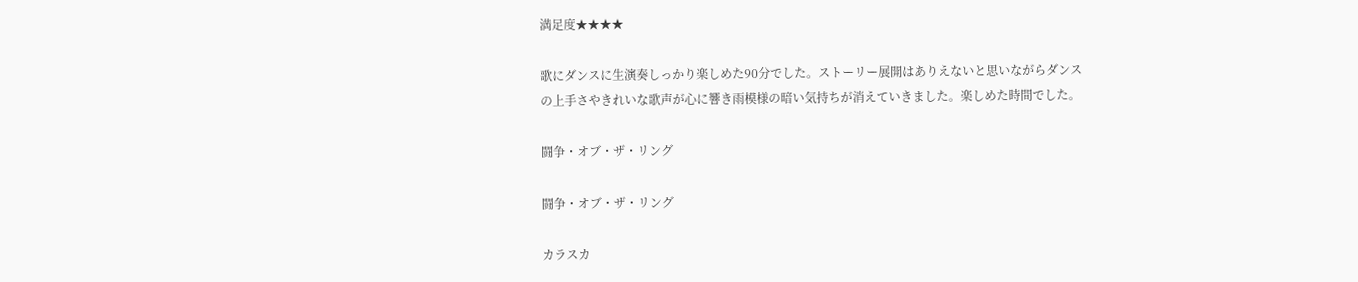満足度★★★★

歌にダンスに生演奏しっかり楽しめた90分でした。ストーリー展開はありえないと思いながらダンスの上手さやきれいな歌声が心に響き雨模様の暗い気持ちが消えていきました。楽しめた時間でした。

闘争・オブ・ザ・リング

闘争・オブ・ザ・リング

カラスカ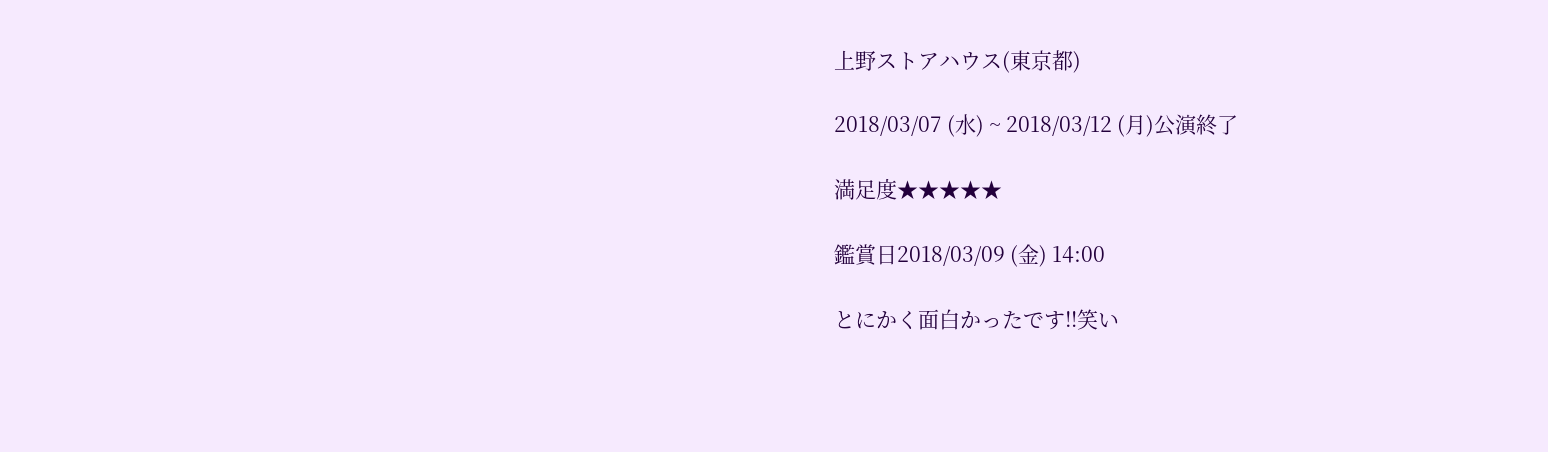上野ストアハウス(東京都)

2018/03/07 (水) ~ 2018/03/12 (月)公演終了

満足度★★★★★

鑑賞日2018/03/09 (金) 14:00

とにかく面白かったです‼笑い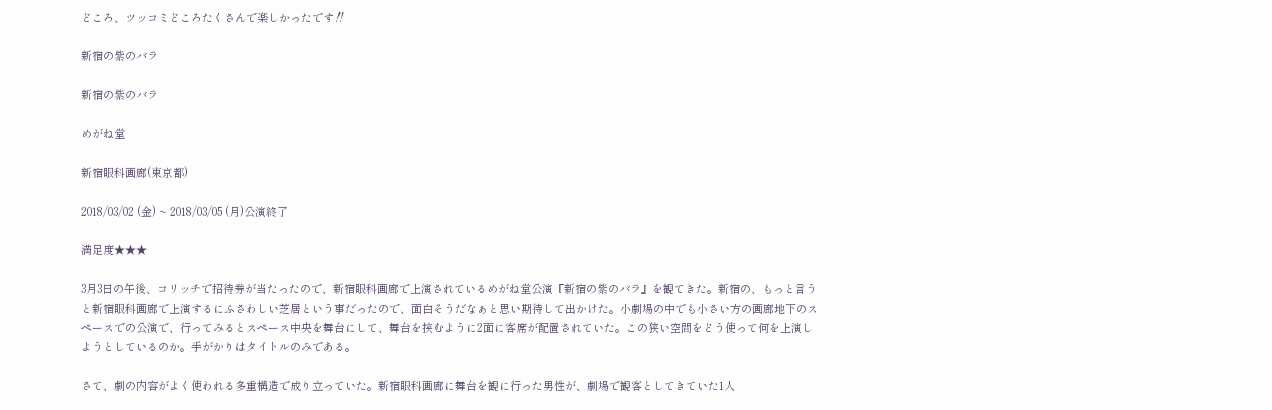どころ、ツッコミどころたくさんで楽しかったです‼

新宿の紫のバラ

新宿の紫のバラ

めがね堂

新宿眼科画廊(東京都)

2018/03/02 (金) ~ 2018/03/05 (月)公演終了

満足度★★★

3月3日の午後、コリッチで招待券が当たったので、新宿眼科画廊で上演されているめがね堂公演『新宿の紫のバラ』を観てきた。新宿の、もっと言うと新宿眼科画廊で上演するにふさわしい芝居という事だったので、面白そうだなぁと思い期待して出かけた。小劇場の中でも小さい方の画廊地下のスペースでの公演で、行ってみるとスペース中央を舞台にして、舞台を挟むように2面に客席が配置されていた。この狭い空間をどう使って何を上演しようとしているのか。手がかりはタイトルのみである。

さて、劇の内容がよく使われる多重構造で成り立っていた。新宿眼科画廊に舞台を観に行った男性が、劇場で観客としてきていた1人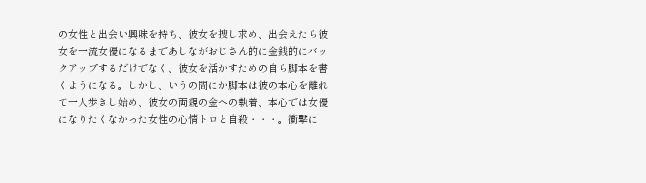の女性と出会い興味を持ち、彼女を捜し求め、出会えたら彼女を一流女優になるまであしながおじさん的に金銭的にバックアップするだけでなく、彼女を活かすための自ら脚本を書くようになる。しかし、いうの間にか脚本は彼の本心を離れて一人歩きし始め、彼女の両親の金への執着、本心では女優になりたくなかった女性の心情トロと自殺・・・。衝撃に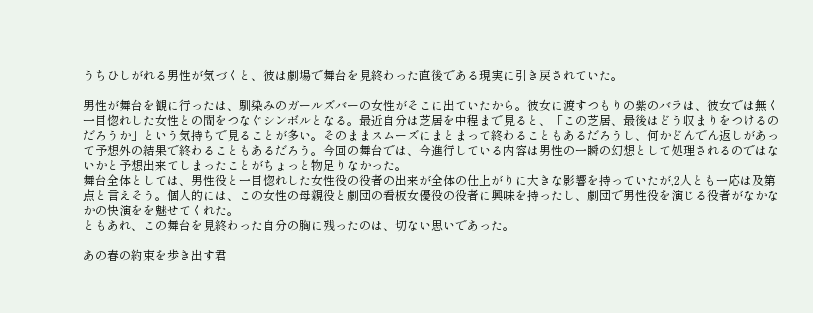うちひしがれる男性が気づくと、彼は劇場で舞台を見終わった直後である現実に引き戻されていた。

男性が舞台を観に行ったは、馴染みのガールズバーの女性がそこに出ていたから。彼女に渡すつもりの紫のバラは、彼女では無く一目惚れした女性との間をつなぐシンボルとなる。最近自分は芝居を中程まで見ると、「この芝居、最後はどう収まりをつけるのだろうか」という気持ちで見ることが多い。そのままスムーズにまとまって終わることもあるだろうし、何かどんでん返しがあって予想外の結果で終わることもあるだろう。今回の舞台では、今進行している内容は男性の一瞬の幻想として処理されるのではないかと予想出来てしまったことがちょっと物足りなかった。
舞台全体としては、男性役と一目惚れした女性役の役者の出来が全体の仕上がりに大きな影響を持っていたが,2人とも一応は及第点と言えそう。個人的には、この女性の母親役と劇団の看板女優役の役者に興味を持ったし、劇団で男性役を演じる役者がなかなかの快演をを魅せてくれた。
ともあれ、この舞台を見終わった自分の胸に残ったのは、切ない思いであった。

あの春の約束を歩き出す君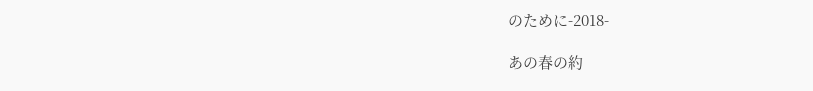のために-2018-

あの春の約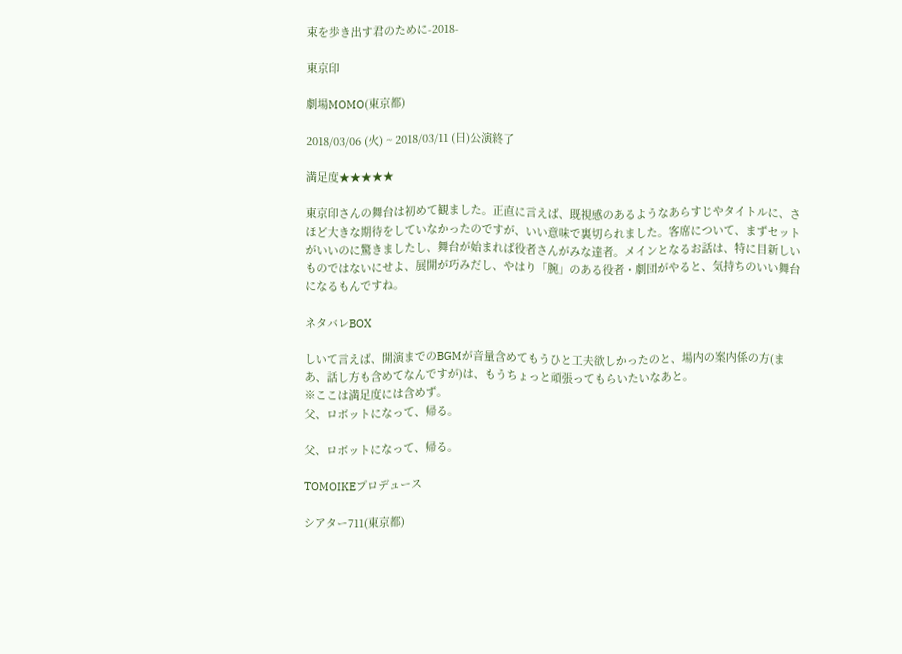束を歩き出す君のために-2018-

東京印

劇場MOMO(東京都)

2018/03/06 (火) ~ 2018/03/11 (日)公演終了

満足度★★★★★

東京印さんの舞台は初めて観ました。正直に言えば、既視感のあるようなあらすじやタイトルに、さほど大きな期待をしていなかったのですが、いい意味で裏切られました。客席について、まずセットがいいのに驚きましたし、舞台が始まれば役者さんがみな達者。メインとなるお話は、特に目新しいものではないにせよ、展開が巧みだし、やはり「腕」のある役者・劇団がやると、気持ちのいい舞台になるもんですね。

ネタバレBOX

しいて言えば、開演までのBGMが音量含めてもうひと工夫欲しかったのと、場内の案内係の方(まあ、話し方も含めてなんですが)は、もうちょっと頑張ってもらいたいなあと。
※ここは満足度には含めず。
父、ロボットになって、帰る。

父、ロボットになって、帰る。

TOMOIKEプロデュース

シアター711(東京都)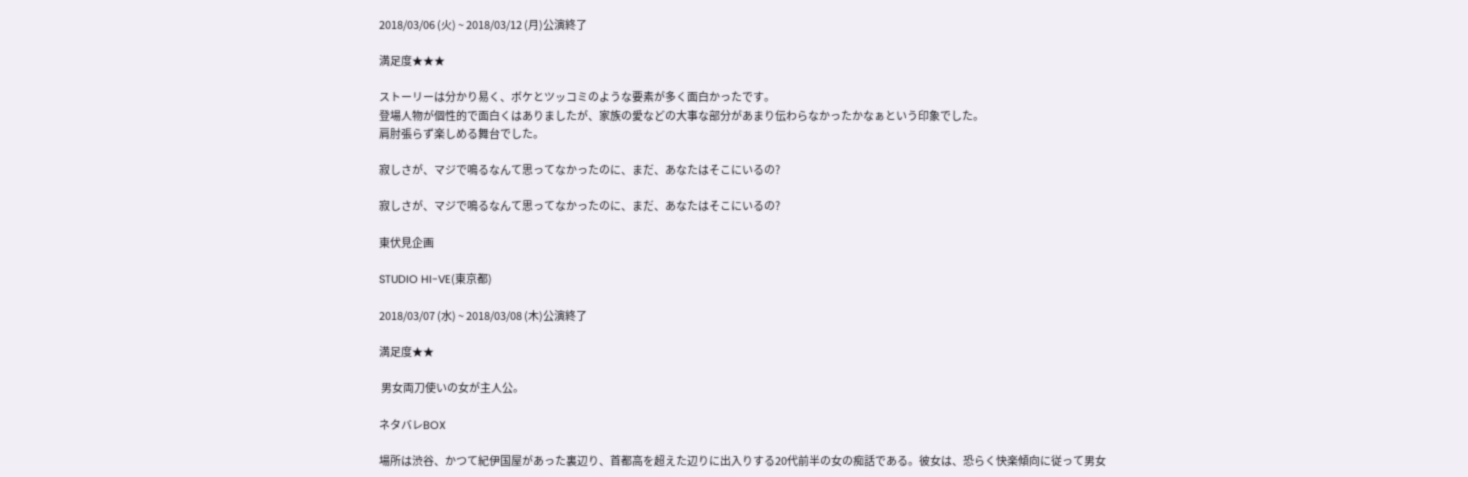2018/03/06 (火) ~ 2018/03/12 (月)公演終了

満足度★★★

ストーリーは分かり易く、ボケとツッコミのような要素が多く面白かったです。
登場人物が個性的で面白くはありましたが、家族の愛などの大事な部分があまり伝わらなかったかなぁという印象でした。
肩肘張らず楽しめる舞台でした。

寂しさが、マジで鳴るなんて思ってなかったのに、まだ、あなたはそこにいるの?

寂しさが、マジで鳴るなんて思ってなかったのに、まだ、あなたはそこにいるの?

東伏見企画

STUDIO HI-VE(東京都)

2018/03/07 (水) ~ 2018/03/08 (木)公演終了

満足度★★

 男女両刀使いの女が主人公。

ネタバレBOX

場所は渋谷、かつて紀伊国屋があった裏辺り、首都高を超えた辺りに出入りする20代前半の女の痴話である。彼女は、恐らく快楽傾向に従って男女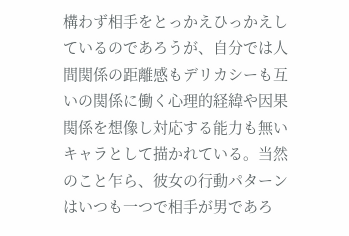構わず相手をとっかえひっかえしているのであろうが、自分では人間関係の距離感もデリカシーも互いの関係に働く心理的経緯や因果関係を想像し対応する能力も無いキャラとして描かれている。当然のこと乍ら、彼女の行動パターンはいつも一つで相手が男であろ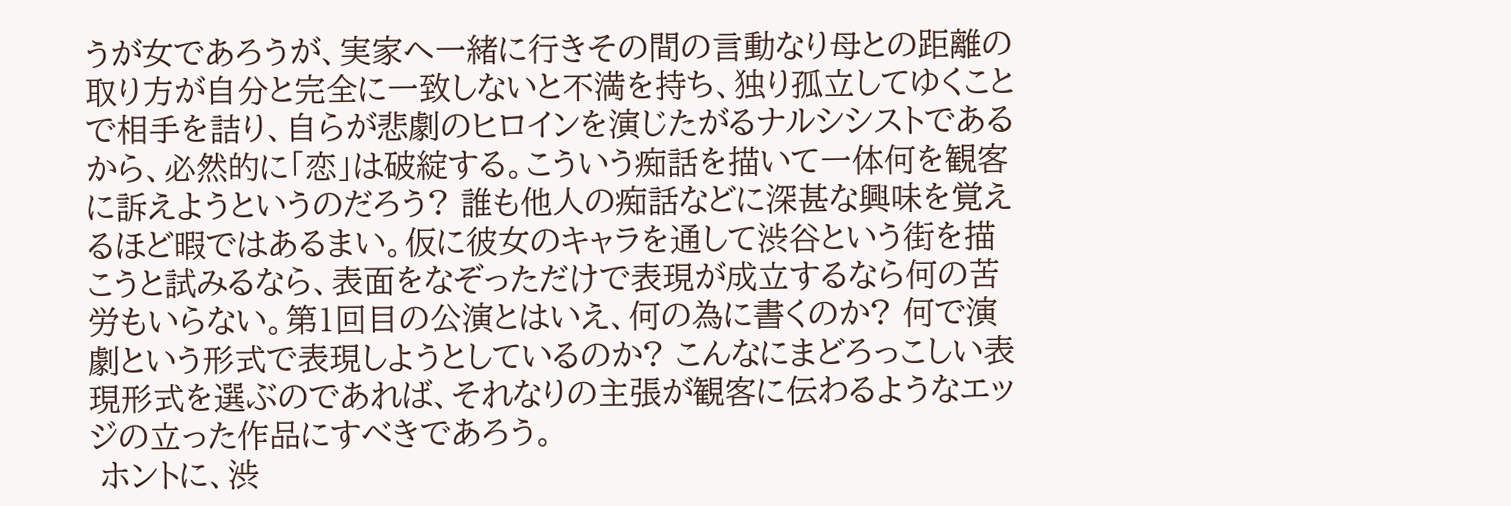うが女であろうが、実家へ一緒に行きその間の言動なり母との距離の取り方が自分と完全に一致しないと不満を持ち、独り孤立してゆくことで相手を詰り、自らが悲劇のヒロインを演じたがるナルシシストであるから、必然的に「恋」は破綻する。こういう痴話を描いて一体何を観客に訴えようというのだろう? 誰も他人の痴話などに深甚な興味を覚えるほど暇ではあるまい。仮に彼女のキャラを通して渋谷という街を描こうと試みるなら、表面をなぞっただけで表現が成立するなら何の苦労もいらない。第1回目の公演とはいえ、何の為に書くのか? 何で演劇という形式で表現しようとしているのか? こんなにまどろっこしい表現形式を選ぶのであれば、それなりの主張が観客に伝わるようなエッジの立った作品にすべきであろう。
 ホントに、渋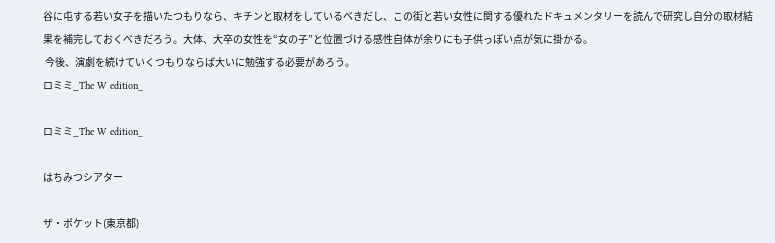谷に屯する若い女子を描いたつもりなら、キチンと取材をしているべきだし、この街と若い女性に関する優れたドキュメンタリーを読んで研究し自分の取材結果を補完しておくべきだろう。大体、大卒の女性を“女の子”と位置づける感性自体が余りにも子供っぽい点が気に掛かる。
 今後、演劇を続けていくつもりならば大いに勉強する必要があろう。
ロミミ_The W edition_

ロミミ_The W edition_

はちみつシアター

ザ・ポケット(東京都)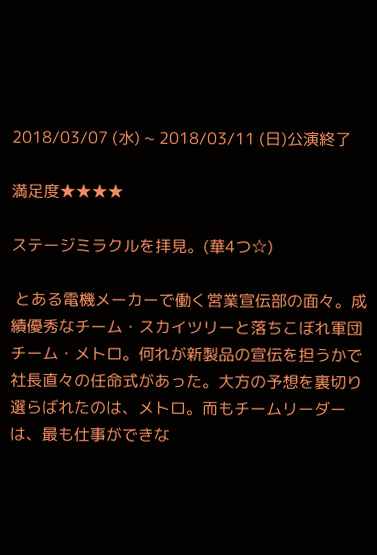2018/03/07 (水) ~ 2018/03/11 (日)公演終了

満足度★★★★

ステージミラクルを拝見。(華4つ☆)

 とある電機メーカーで働く営業宣伝部の面々。成績優秀なチーム・スカイツリーと落ちこぼれ軍団チーム・メトロ。何れが新製品の宣伝を担うかで社長直々の任命式があった。大方の予想を裏切り選らばれたのは、メトロ。而もチームリーダーは、最も仕事ができな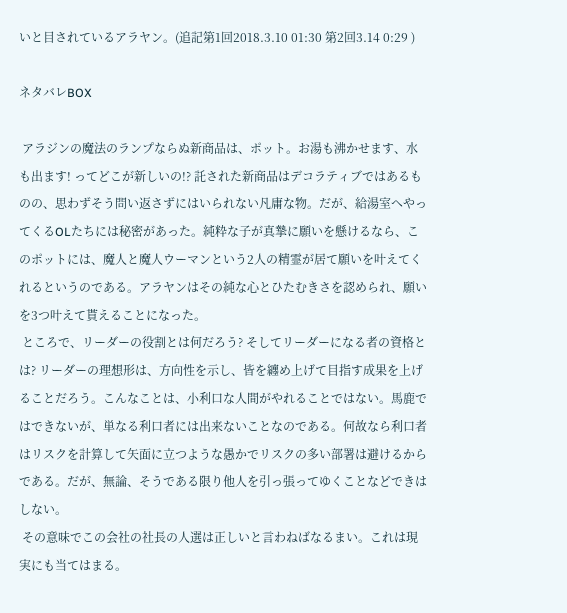いと目されているアラヤン。(追記第1回2018.3.10 01:30 第2回3.14 0:29 )

ネタバレBOX

 アラジンの魔法のランプならぬ新商品は、ポット。お湯も沸かせます、水も出ます! ってどこが新しいの!? 託された新商品はデコラティブではあるものの、思わずそう問い返さずにはいられない凡庸な物。だが、給湯室へやってくるOLたちには秘密があった。純粋な子が真摯に願いを懸けるなら、このポットには、魔人と魔人ウーマンという2人の精霊が居て願いを叶えてくれるというのである。アラヤンはその純な心とひたむきさを認められ、願いを3つ叶えて貰えることになった。
 ところで、リーダーの役割とは何だろう? そしてリーダーになる者の資格とは? リーダーの理想形は、方向性を示し、皆を纏め上げて目指す成果を上げることだろう。こんなことは、小利口な人間がやれることではない。馬鹿ではできないが、単なる利口者には出来ないことなのである。何故なら利口者はリスクを計算して矢面に立つような愚かでリスクの多い部署は避けるからである。だが、無論、そうである限り他人を引っ張ってゆくことなどできはしない。
 その意味でこの会社の社長の人選は正しいと言わねばなるまい。これは現実にも当てはまる。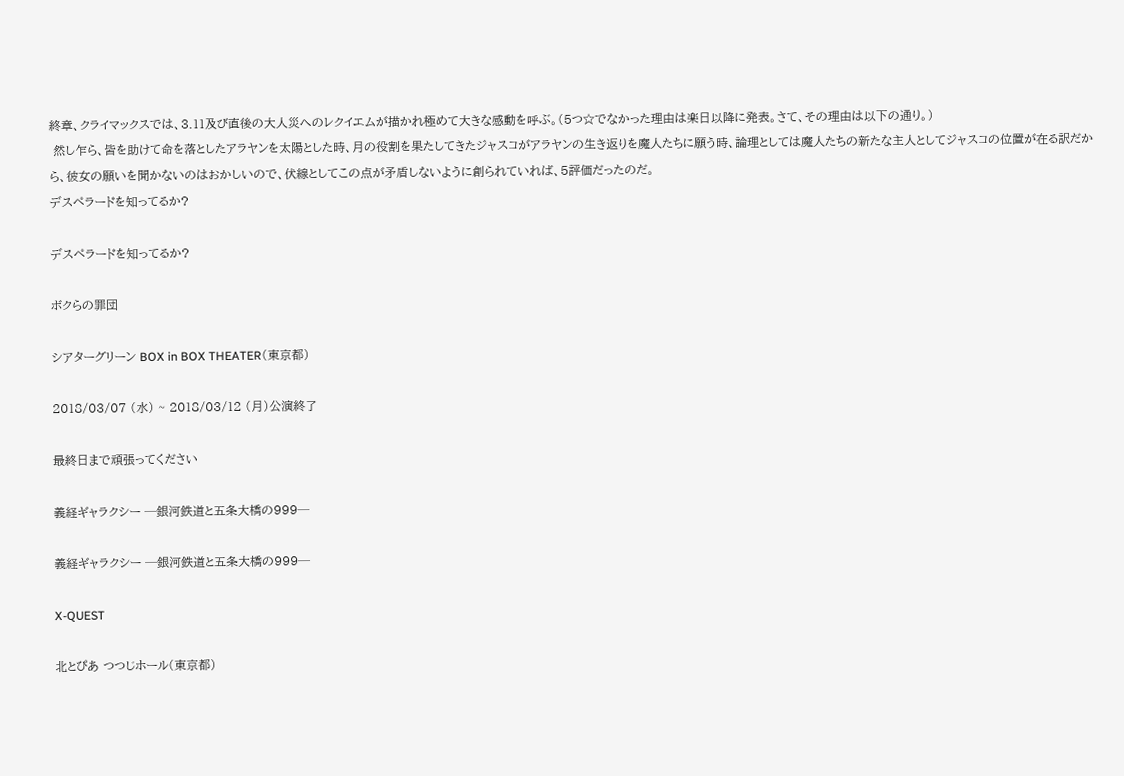終章、クライマックスでは、3.11及び直後の大人災へのレクイエムが描かれ極めて大きな感動を呼ぶ。(5つ☆でなかった理由は楽日以降に発表。さて、その理由は以下の通り。)
 然し乍ら、皆を助けて命を落としたアラヤンを太陽とした時、月の役割を果たしてきたジャスコがアラヤンの生き返りを魔人たちに願う時、論理としては魔人たちの新たな主人としてジャスコの位置が在る訳だから、彼女の願いを聞かないのはおかしいので、伏線としてこの点が矛盾しないように創られていれば、5評価だったのだ。
デスペラードを知ってるか?

デスペラードを知ってるか?

ボクらの罪団

シアターグリーン BOX in BOX THEATER(東京都)

2018/03/07 (水) ~ 2018/03/12 (月)公演終了

最終日まで頑張ってください

義経ギャラクシー ─銀河鉄道と五条大橋の999─

義経ギャラクシー ─銀河鉄道と五条大橋の999─

X-QUEST

北とぴあ つつじホール(東京都)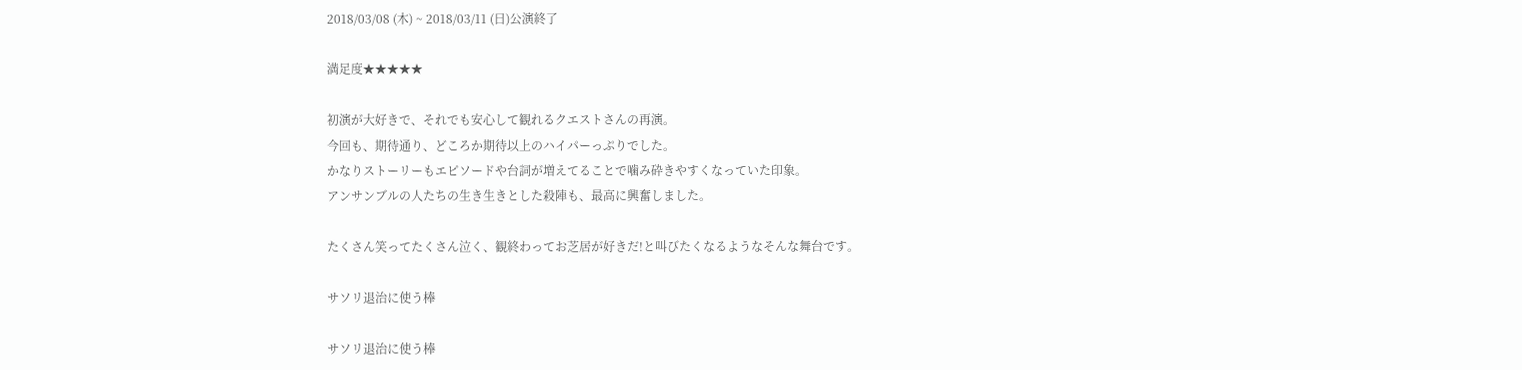2018/03/08 (木) ~ 2018/03/11 (日)公演終了

満足度★★★★★

初演が大好きで、それでも安心して観れるクエストさんの再演。
今回も、期待通り、どころか期待以上のハイパーっぷりでした。
かなりストーリーもエピソードや台詞が増えてることで噛み砕きやすくなっていた印象。
アンサンブルの人たちの生き生きとした殺陣も、最高に興奮しました。

たくさん笑ってたくさん泣く、観終わってお芝居が好きだ!と叫びたくなるようなそんな舞台です。

サソリ退治に使う棒

サソリ退治に使う棒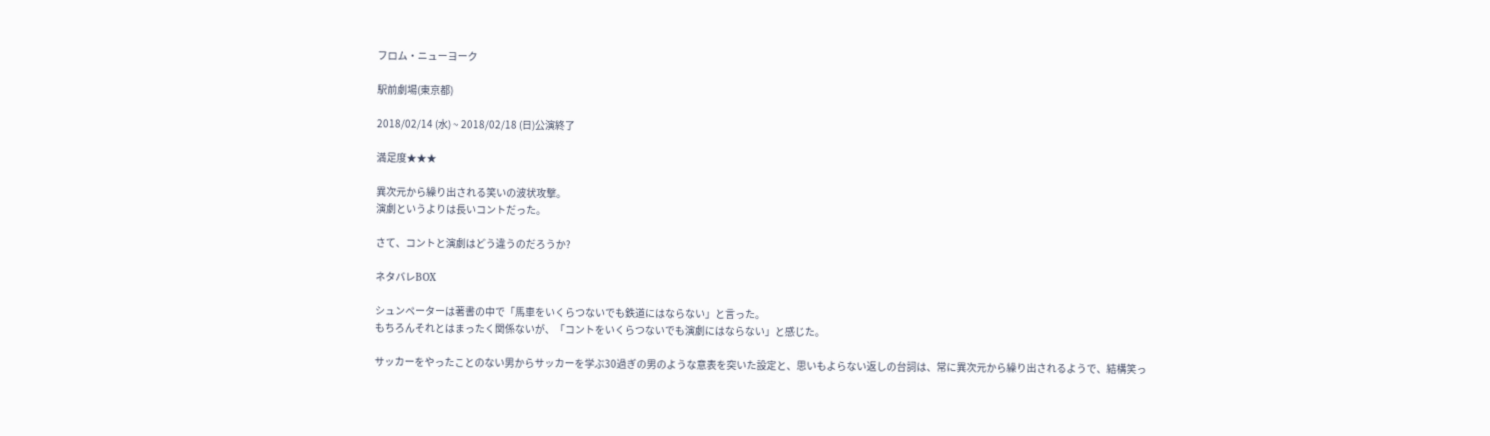フロム・ニューヨーク

駅前劇場(東京都)

2018/02/14 (水) ~ 2018/02/18 (日)公演終了

満足度★★★

異次元から繰り出される笑いの波状攻撃。
演劇というよりは長いコントだった。

さて、コントと演劇はどう違うのだろうか?

ネタバレBOX

シュンペーターは著書の中で「馬車をいくらつないでも鉄道にはならない」と言った。
もちろんそれとはまったく関係ないが、「コントをいくらつないでも演劇にはならない」と感じた。

サッカーをやったことのない男からサッカーを学ぶ30過ぎの男のような意表を突いた設定と、思いもよらない返しの台詞は、常に異次元から繰り出されるようで、結構笑っ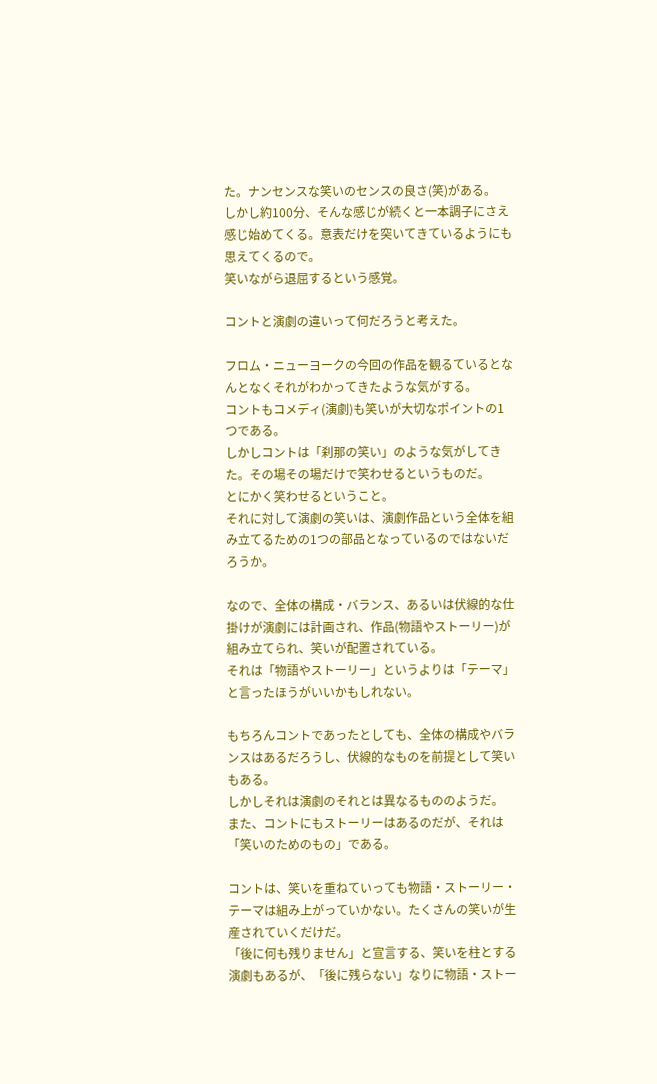た。ナンセンスな笑いのセンスの良さ(笑)がある。
しかし約100分、そんな感じが続くと一本調子にさえ感じ始めてくる。意表だけを突いてきているようにも思えてくるので。
笑いながら退屈するという感覚。

コントと演劇の違いって何だろうと考えた。

フロム・ニューヨークの今回の作品を観るているとなんとなくそれがわかってきたような気がする。
コントもコメディ(演劇)も笑いが大切なポイントの1つである。
しかしコントは「刹那の笑い」のような気がしてきた。その場その場だけで笑わせるというものだ。
とにかく笑わせるということ。
それに対して演劇の笑いは、演劇作品という全体を組み立てるための1つの部品となっているのではないだろうか。

なので、全体の構成・バランス、あるいは伏線的な仕掛けが演劇には計画され、作品(物語やストーリー)が組み立てられ、笑いが配置されている。
それは「物語やストーリー」というよりは「テーマ」と言ったほうがいいかもしれない。

もちろんコントであったとしても、全体の構成やバランスはあるだろうし、伏線的なものを前提として笑いもある。
しかしそれは演劇のそれとは異なるもののようだ。
また、コントにもストーリーはあるのだが、それは「笑いのためのもの」である。

コントは、笑いを重ねていっても物語・ストーリー・テーマは組み上がっていかない。たくさんの笑いが生産されていくだけだ。
「後に何も残りません」と宣言する、笑いを柱とする演劇もあるが、「後に残らない」なりに物語・ストー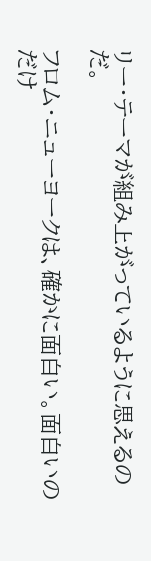リー・テーマが組み上がっているように思えるのだ。

フロム・ニューヨークは、確かに面白い。面白いのだけ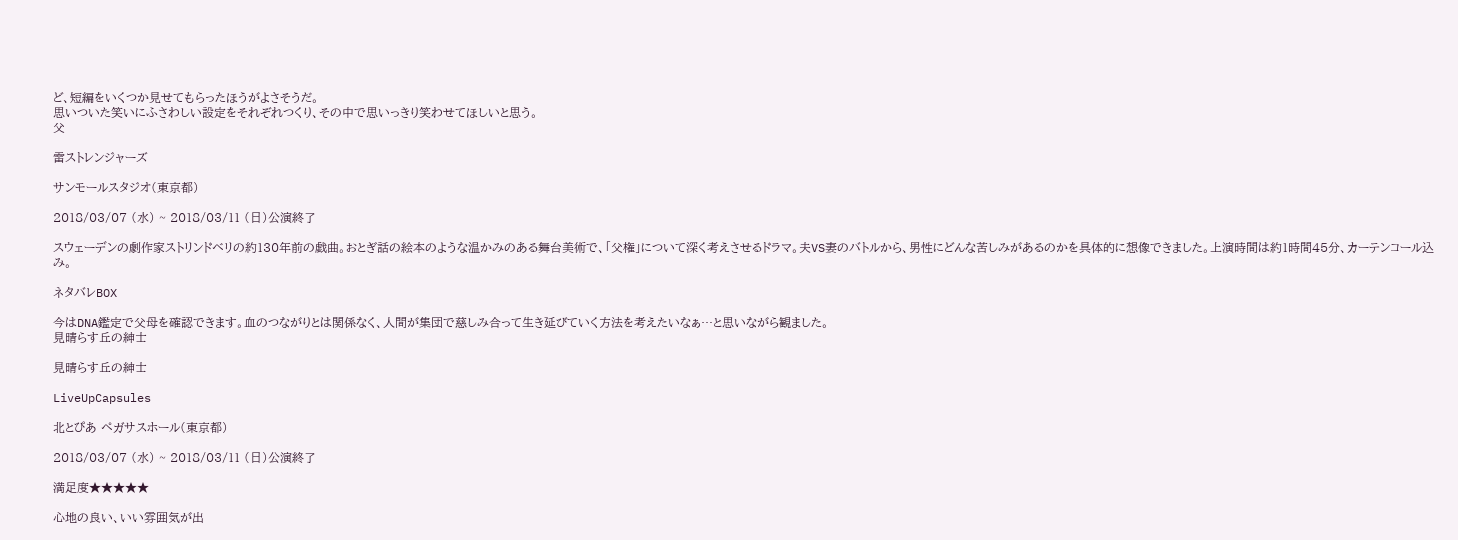ど、短編をいくつか見せてもらったほうがよさそうだ。
思いついた笑いにふさわしい設定をそれぞれつくり、その中で思いっきり笑わせてほしいと思う。
父

雷ストレンジャーズ

サンモールスタジオ(東京都)

2018/03/07 (水) ~ 2018/03/11 (日)公演終了

スウェーデンの劇作家ストリンドベリの約130年前の戯曲。おとぎ話の絵本のような温かみのある舞台美術で、「父権」について深く考えさせるドラマ。夫VS妻のバトルから、男性にどんな苦しみがあるのかを具体的に想像できました。上演時間は約1時間45分、カーテンコール込み。

ネタバレBOX

今はDNA鑑定で父母を確認できます。血のつながりとは関係なく、人間が集団で慈しみ合って生き延びていく方法を考えたいなぁ…と思いながら観ました。
見晴らす丘の紳士

見晴らす丘の紳士

LiveUpCapsules

北とぴあ ペガサスホール(東京都)

2018/03/07 (水) ~ 2018/03/11 (日)公演終了

満足度★★★★★

心地の良い、いい雰囲気が出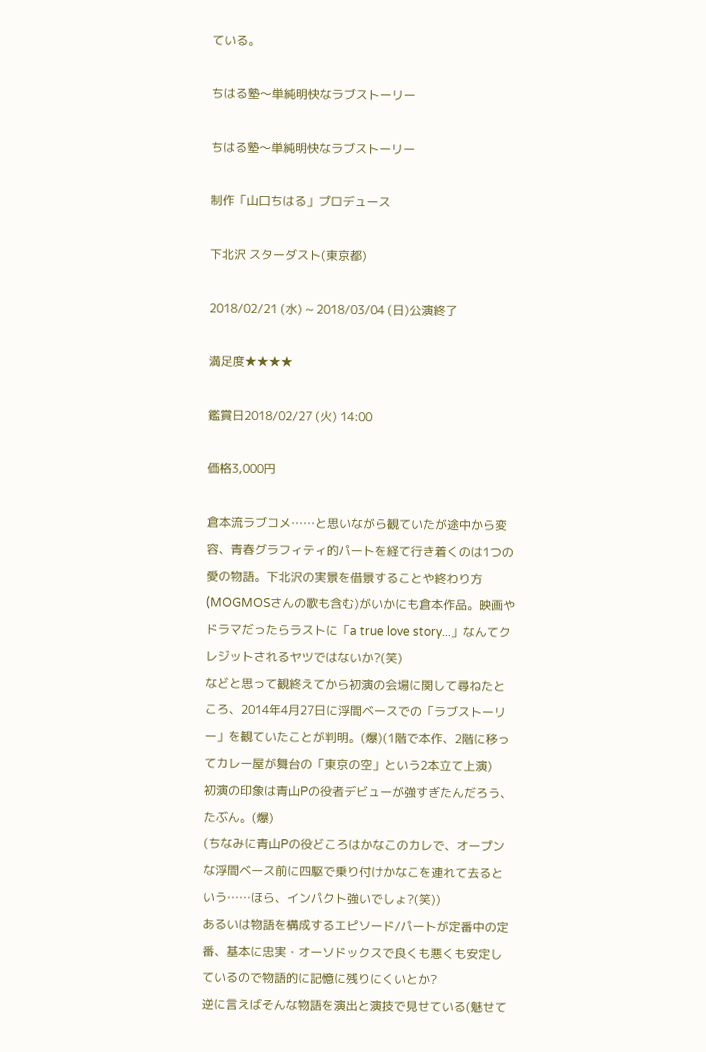ている。

ちはる塾〜単純明快なラブストーリー

ちはる塾〜単純明快なラブストーリー

制作「山口ちはる」プロデュース

下北沢 スターダスト(東京都)

2018/02/21 (水) ~ 2018/03/04 (日)公演終了

満足度★★★★

鑑賞日2018/02/27 (火) 14:00

価格3,000円

倉本流ラブコメ……と思いながら観ていたが途中から変容、青春グラフィティ的パートを経て行き着くのは1つの愛の物語。下北沢の実景を借景することや終わり方(MOGMOSさんの歌も含む)がいかにも倉本作品。映画やドラマだったらラストに「a true love story...」なんてクレジットされるヤツではないか?(笑)
などと思って観終えてから初演の会場に関して尋ねたところ、2014年4月27日に浮間ベースでの「ラブストーリー」を観ていたことが判明。(爆)(1階で本作、2階に移ってカレー屋が舞台の「東京の空」という2本立て上演)
初演の印象は青山Pの役者デビューが強すぎたんだろう、たぶん。(爆)
(ちなみに青山Pの役どころはかなこのカレで、オープンな浮間ベース前に四駆で乗り付けかなこを連れて去るという……ほら、インパクト強いでしょ?(笑))
あるいは物語を構成するエピソード/パートが定番中の定番、基本に忠実・オーソドックスで良くも悪くも安定しているので物語的に記憶に残りにくいとか?
逆に言えばそんな物語を演出と演技で見せている(魅せて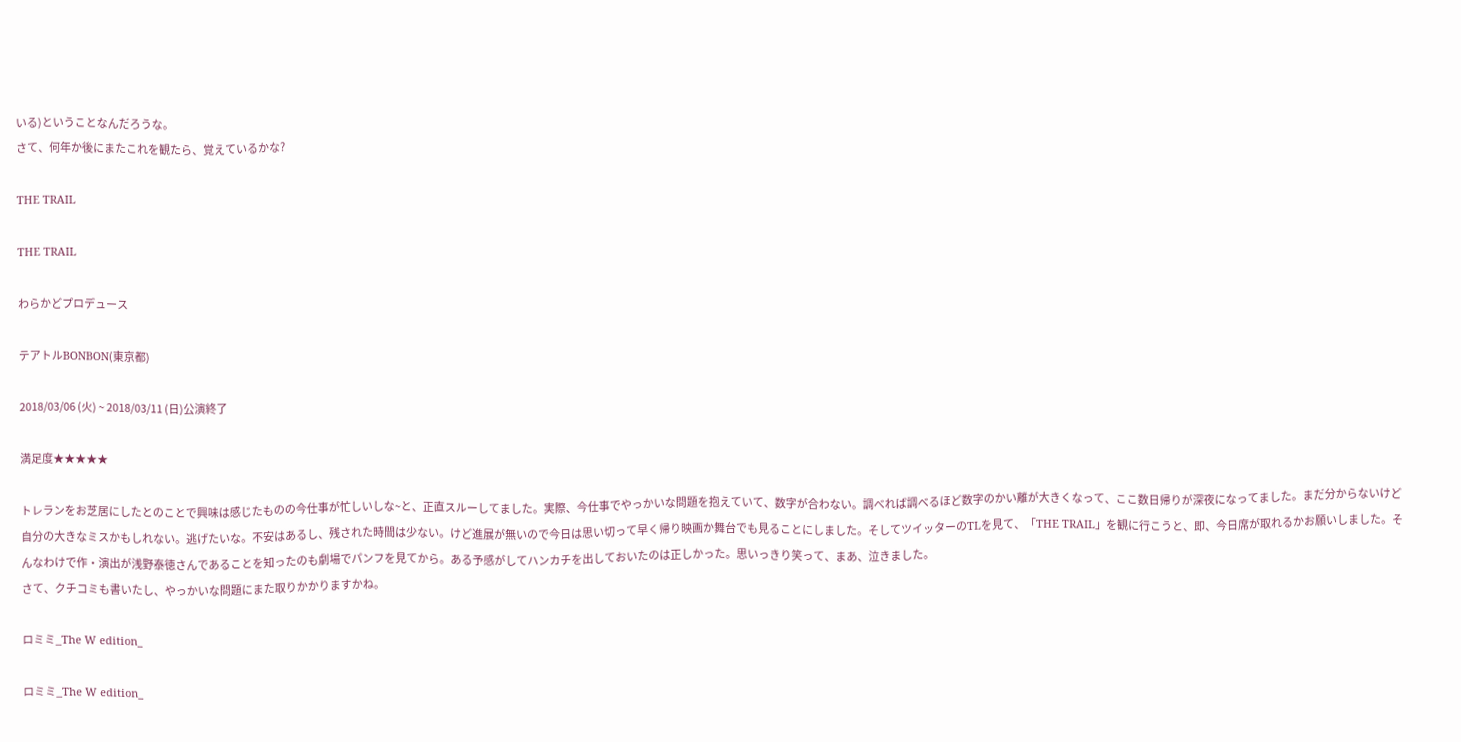いる)ということなんだろうな。
さて、何年か後にまたこれを観たら、覚えているかな?

THE TRAIL

THE TRAIL

わらかどプロデュース

テアトルBONBON(東京都)

2018/03/06 (火) ~ 2018/03/11 (日)公演終了

満足度★★★★★

トレランをお芝居にしたとのことで興味は感じたものの今仕事が忙しいしな~と、正直スルーしてました。実際、今仕事でやっかいな問題を抱えていて、数字が合わない。調べれば調べるほど数字のかい離が大きくなって、ここ数日帰りが深夜になってました。まだ分からないけど自分の大きなミスかもしれない。逃げたいな。不安はあるし、残された時間は少ない。けど進展が無いので今日は思い切って早く帰り映画か舞台でも見ることにしました。そしてツイッターのTLを見て、「THE TRAIL」を観に行こうと、即、今日席が取れるかお願いしました。そんなわけで作・演出が浅野泰徳さんであることを知ったのも劇場でパンフを見てから。ある予感がしてハンカチを出しておいたのは正しかった。思いっきり笑って、まあ、泣きました。
さて、クチコミも書いたし、やっかいな問題にまた取りかかりますかね。

ロミミ_The W edition_

ロミミ_The W edition_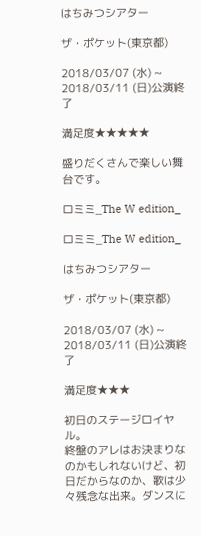はちみつシアター

ザ・ポケット(東京都)

2018/03/07 (水) ~ 2018/03/11 (日)公演終了

満足度★★★★★

盛りだくさんで楽しい舞台です。

ロミミ_The W edition_

ロミミ_The W edition_

はちみつシアター

ザ・ポケット(東京都)

2018/03/07 (水) ~ 2018/03/11 (日)公演終了

満足度★★★

初日のステージロイヤル。
終盤のアレはお決まりなのかもしれないけど、初日だからなのか、歌は少々残念な出来。ダンスに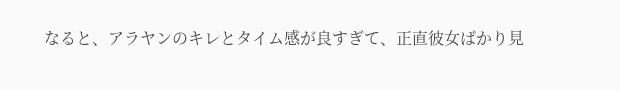なると、アラヤンのキレとタイム感が良すぎて、正直彼女ばかり見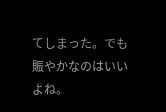てしまった。でも賑やかなのはいいよね。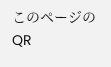このページのQR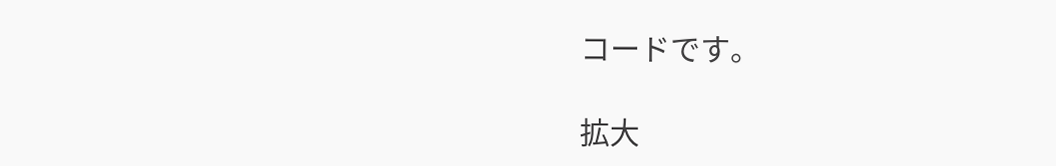コードです。

拡大